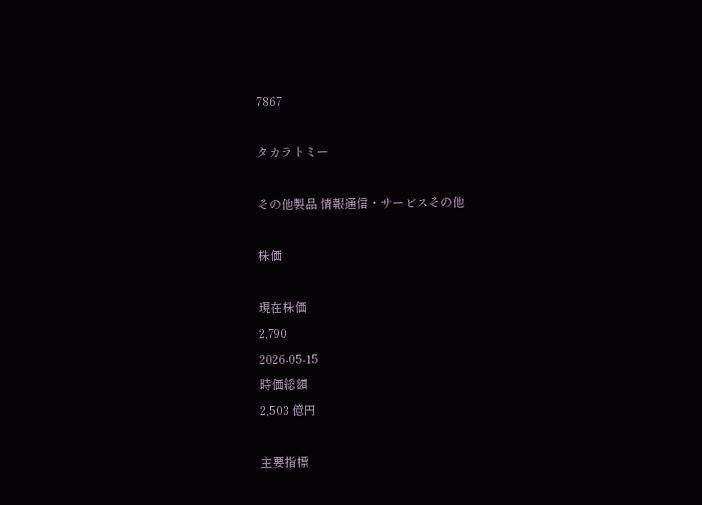7867

タカラトミー

その他製品 情報通信・サービスその他

株価

現在株価
2,790
2026-05-15
時価総額
2,503 億円

主要指標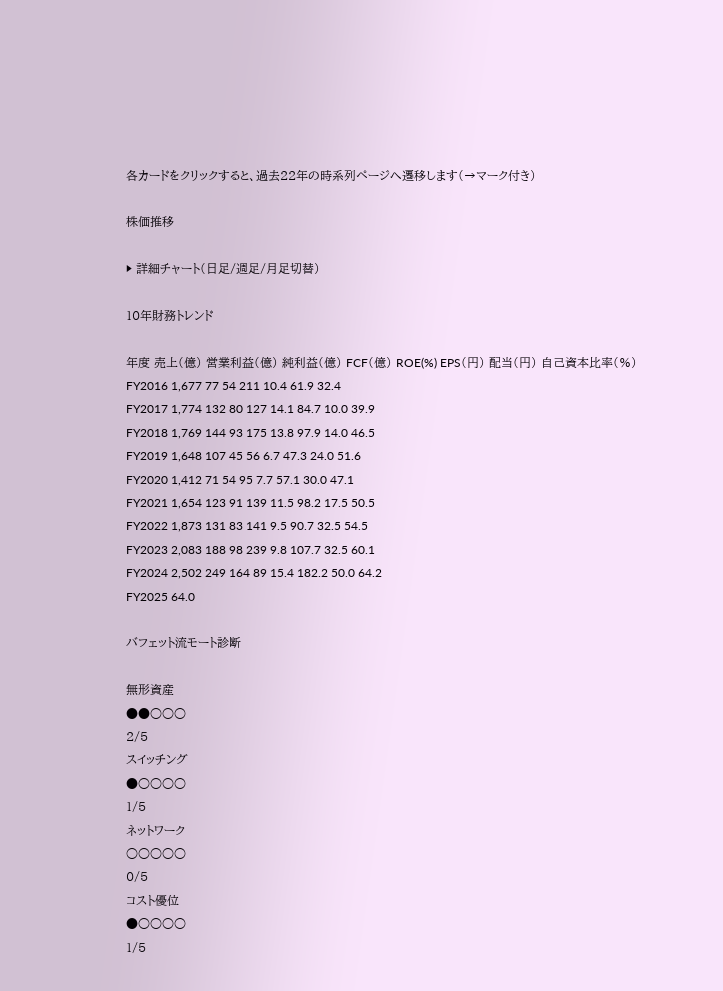各カードをクリックすると、過去22年の時系列ページへ遷移します(→マーク付き)

株価推移

▶ 詳細チャート(日足/週足/月足切替)

10年財務トレンド

年度 売上(億) 営業利益(億) 純利益(億) FCF(億) ROE(%) EPS(円) 配当(円) 自己資本比率(%)
FY2016 1,677 77 54 211 10.4 61.9 32.4
FY2017 1,774 132 80 127 14.1 84.7 10.0 39.9
FY2018 1,769 144 93 175 13.8 97.9 14.0 46.5
FY2019 1,648 107 45 56 6.7 47.3 24.0 51.6
FY2020 1,412 71 54 95 7.7 57.1 30.0 47.1
FY2021 1,654 123 91 139 11.5 98.2 17.5 50.5
FY2022 1,873 131 83 141 9.5 90.7 32.5 54.5
FY2023 2,083 188 98 239 9.8 107.7 32.5 60.1
FY2024 2,502 249 164 89 15.4 182.2 50.0 64.2
FY2025 64.0

バフェット流モート診断

無形資産
●●○○○
2/5
スイッチング
●○○○○
1/5
ネットワーク
○○○○○
0/5
コスト優位
●○○○○
1/5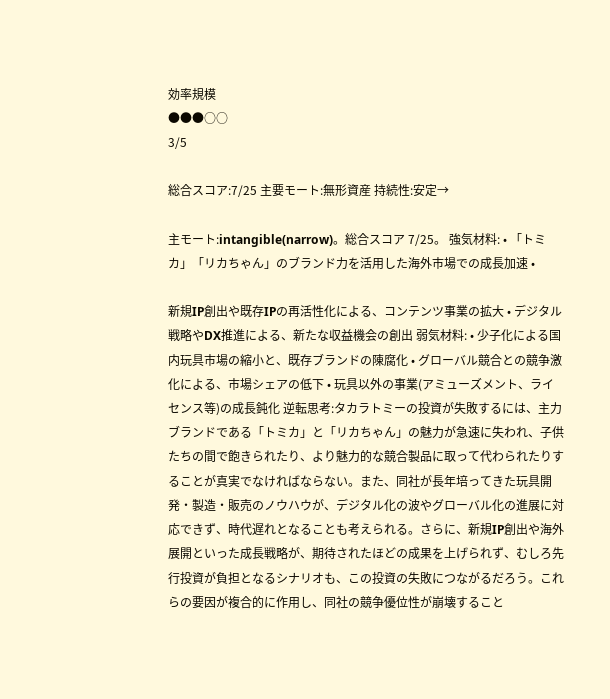効率規模
●●●○○
3/5

総合スコア:7/25 主要モート:無形資産 持続性:安定→

主モート:intangible(narrow)。総合スコア 7/25。 強気材料: • 「トミカ」「リカちゃん」のブランド力を活用した海外市場での成長加速 •

新規IP創出や既存IPの再活性化による、コンテンツ事業の拡大 • デジタル戦略やDX推進による、新たな収益機会の創出 弱気材料: • 少子化による国内玩具市場の縮小と、既存ブランドの陳腐化 • グローバル競合との競争激化による、市場シェアの低下 • 玩具以外の事業(アミューズメント、ライセンス等)の成長鈍化 逆転思考:タカラトミーの投資が失敗するには、主力ブランドである「トミカ」と「リカちゃん」の魅力が急速に失われ、子供たちの間で飽きられたり、より魅力的な競合製品に取って代わられたりすることが真実でなければならない。また、同社が長年培ってきた玩具開発・製造・販売のノウハウが、デジタル化の波やグローバル化の進展に対応できず、時代遅れとなることも考えられる。さらに、新規IP創出や海外展開といった成長戦略が、期待されたほどの成果を上げられず、むしろ先行投資が負担となるシナリオも、この投資の失敗につながるだろう。これらの要因が複合的に作用し、同社の競争優位性が崩壊すること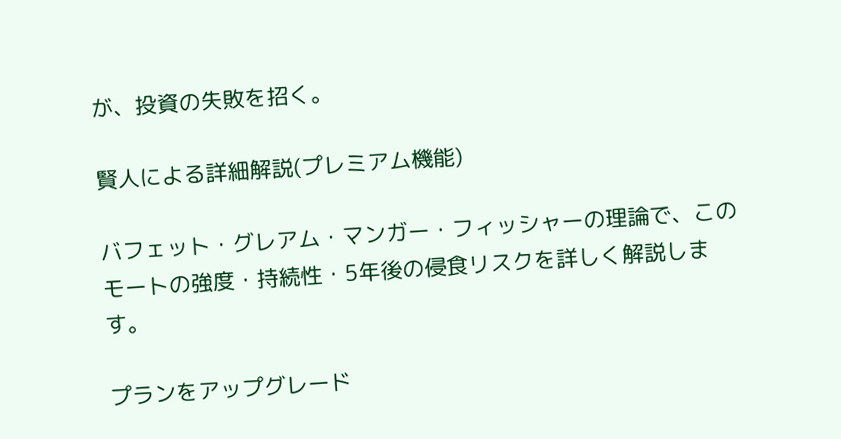が、投資の失敗を招く。

賢人による詳細解説(プレミアム機能)

バフェット・グレアム・マンガー・フィッシャーの理論で、このモートの強度・持続性・5年後の侵食リスクを詳しく解説します。

プランをアップグレード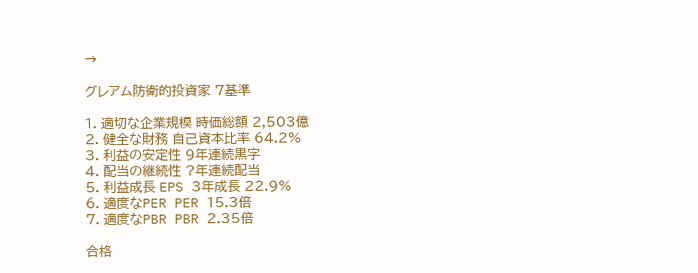→

グレアム防衛的投資家 7基準

1. 適切な企業規模 時価総額 2,503億
2. 健全な財務 自己資本比率 64.2%
3. 利益の安定性 9年連続黒字
4. 配当の継続性 ?年連続配当
5. 利益成長 EPS 3年成長 22.9%
6. 適度なPER PER 15.3倍
7. 適度なPBR PBR 2.35倍

合格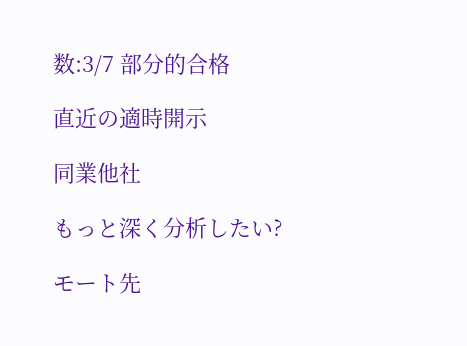数:3/7 部分的合格

直近の適時開示

同業他社

もっと深く分析したい?

モート先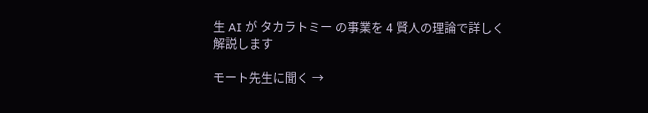生 AI が タカラトミー の事業を 4 賢人の理論で詳しく解説します

モート先生に聞く →